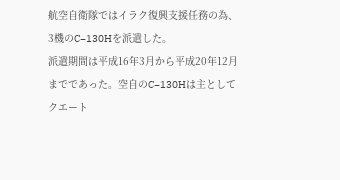航空自衛隊ではイラク復興支援任務の為、3機のC−130Hを派遣した。
派遣期間は平成16年3月から平成20年12月までであった。空自のC−130Hは主として
クエート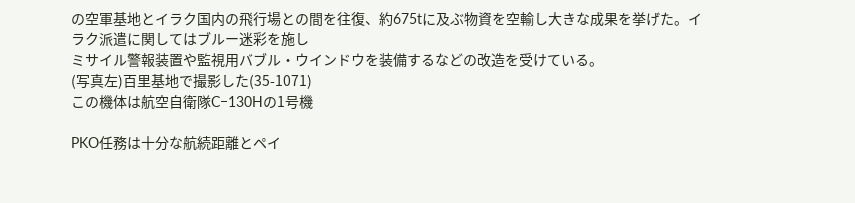の空軍基地とイラク国内の飛行場との間を往復、約675tに及ぶ物資を空輸し大きな成果を挙げた。イラク派遣に関してはブルー迷彩を施し
ミサイル警報装置や監視用バブル・ウインドウを装備するなどの改造を受けている。
(写真左)百里基地で撮影した(35-1071)
この機体は航空自衛隊C−130Hの1号機

PKO任務は十分な航続距離とペイ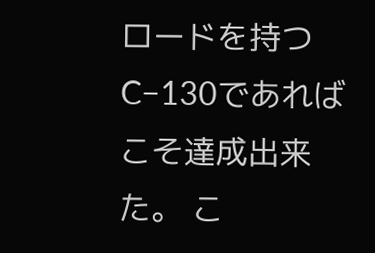ロードを持つC−130であればこそ達成出来た。 こ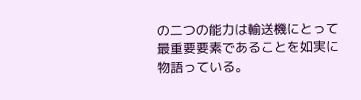の二つの能力は輸送機にとって最重要要素であることを如実に物語っている。